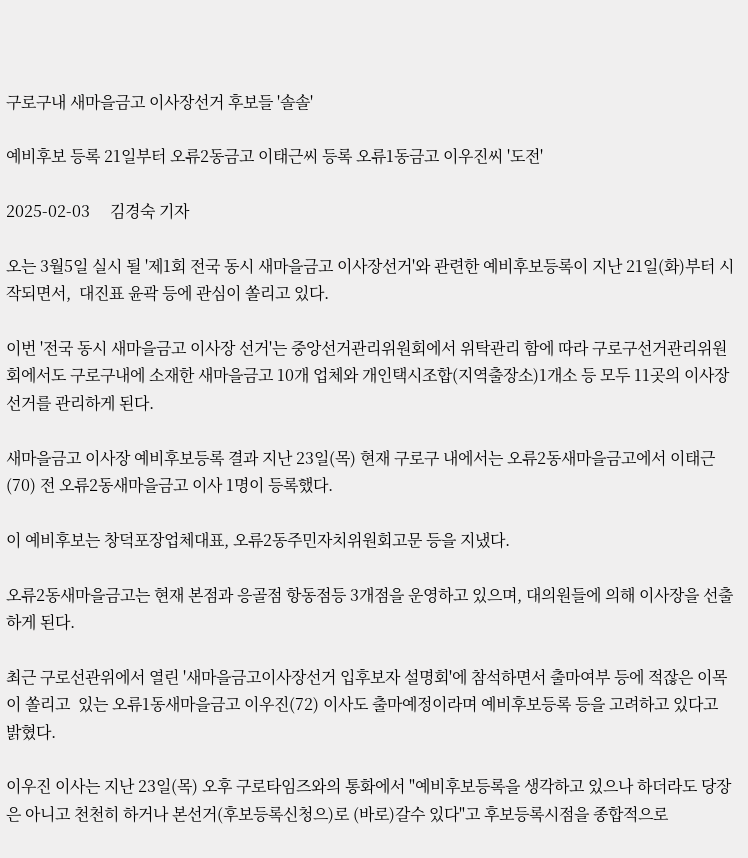구로구내 새마을금고 이사장선거 후보들 '솔솔'

예비후보 등록 21일부터 오류2동금고 이태근씨 등록 오류1동금고 이우진씨 '도전'

2025-02-03     김경숙 기자

오는 3월5일 실시 될 '제1회 전국 동시 새마을금고 이사장선거'와 관련한 예비후보등록이 지난 21일(화)부터 시작되면서,  대진표 윤곽 등에 관심이 쏠리고 있다.

이번 '전국 동시 새마을금고 이사장 선거'는 중앙선거관리위원회에서 위탁관리 함에 따라 구로구선거관리위원회에서도 구로구내에 소재한 새마을금고 10개 업체와 개인택시조합(지역출장소)1개소 등 모두 11곳의 이사장 선거를 관리하게 된다.

새마을금고 이사장 예비후보등록 결과 지난 23일(목) 현재 구로구 내에서는 오류2동새마을금고에서 이태근(70) 전 오류2동새마을금고 이사 1명이 등록했다.

이 예비후보는 창덕포장업체대표, 오류2동주민자치위원회고문 등을 지냈다.

오류2동새마을금고는 현재 본점과 응골점 항동점등 3개점을 운영하고 있으며, 대의원들에 의해 이사장을 선출하게 된다.

최근 구로선관위에서 열린 '새마을금고이사장선거 입후보자 설명회'에 참석하면서 출마여부 등에 적잖은 이목이 쏠리고  있는 오류1동새마을금고 이우진(72) 이사도 출마예정이라며 예비후보등록 등을 고려하고 있다고 밝혔다.

이우진 이사는 지난 23일(목) 오후 구로타임즈와의 통화에서 "예비후보등록을 생각하고 있으나 하더라도 당장은 아니고 천천히 하거나 본선거(후보등록신청으)로 (바로)갈수 있다"고 후보등록시점을 종합적으로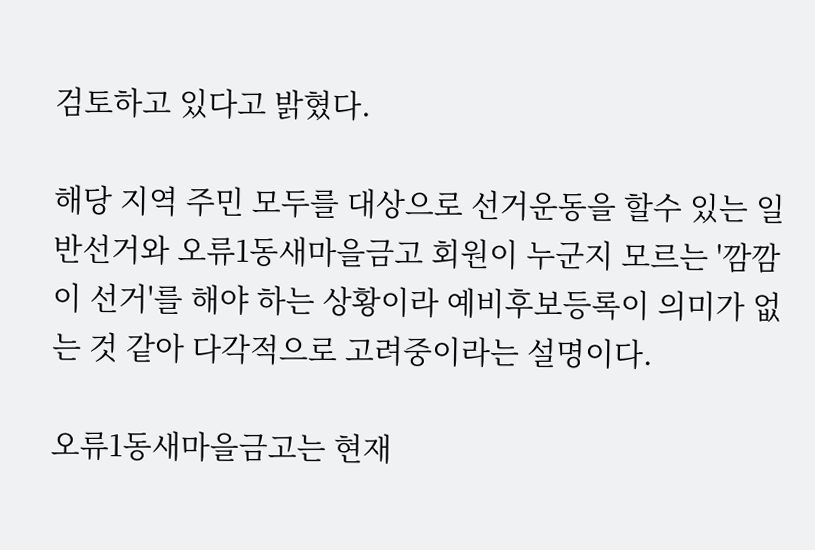검토하고 있다고 밝혔다.

해당 지역 주민 모두를 대상으로 선거운동을 할수 있는 일반선거와 오류1동새마을금고 회원이 누군지 모르는 '깜깜이 선거'를 해야 하는 상황이라 예비후보등록이 의미가 없는 것 같아 다각적으로 고려중이라는 설명이다.

오류1동새마을금고는 현재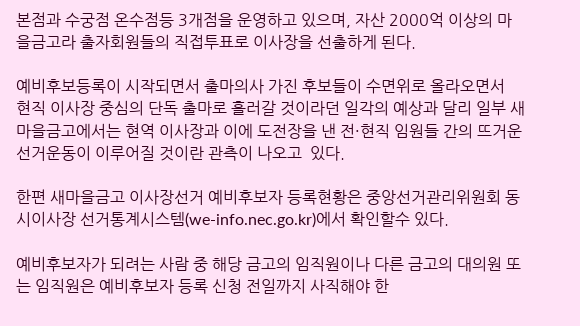본점과 수궁점 온수점등 3개점을 운영하고 있으며, 자산 2000억 이상의 마을금고라 출자회원들의 직접투표로 이사장을 선출하게 된다.

예비후보등록이 시작되면서 출마의사 가진 후보들이 수면위로 올라오면서  현직 이사장 중심의 단독 출마로 흘러갈 것이라던 일각의 예상과 달리 일부 새마을금고에서는 현역 이사장과 이에 도전장을 낸 전·현직 임원들 간의 뜨거운 선거운동이 이루어질 것이란 관측이 나오고  있다.

한편 새마을금고 이사장선거 예비후보자 등록현황은 중앙선거관리위원회 동시이사장 선거통계시스템(we-info.nec.go.kr)에서 확인할수 있다.

예비후보자가 되려는 사람 중 해당 금고의 임직원이나 다른 금고의 대의원 또는 임직원은 예비후보자 등록 신청 전일까지 사직해야 한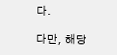다.

다만, 해당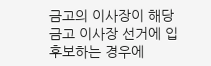금고의 이사장이 해당 금고 이사장 선거에 입후보하는 경우에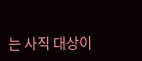는 사직 대상이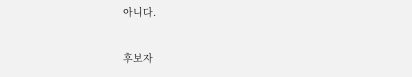아니다.

후보자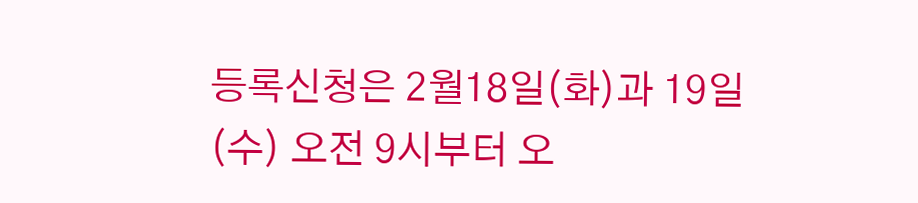등록신청은 2월18일(화)과 19일(수) 오전 9시부터 오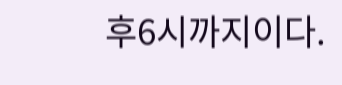후6시까지이다.